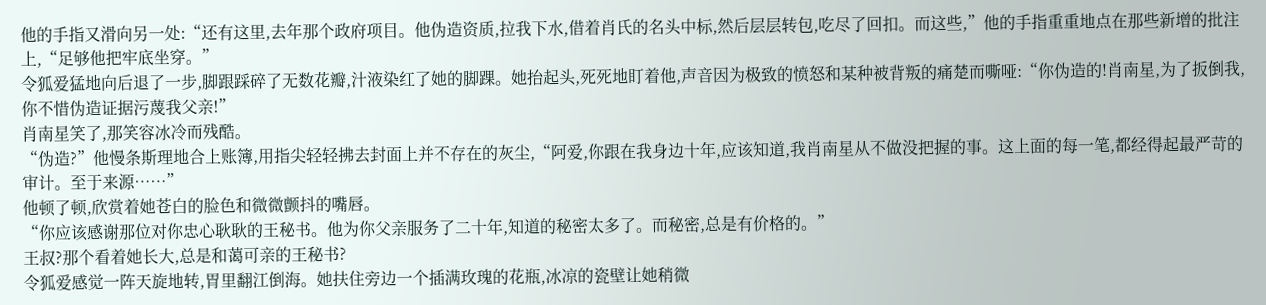他的手指又滑向另一处:“还有这里,去年那个政府项目。他伪造资质,拉我下水,借着肖氏的名头中标,然后层层转包,吃尽了回扣。而这些,”他的手指重重地点在那些新增的批注上,“足够他把牢底坐穿。”
令狐爱猛地向后退了一步,脚跟踩碎了无数花瓣,汁液染红了她的脚踝。她抬起头,死死地盯着他,声音因为极致的愤怒和某种被背叛的痛楚而嘶哑:“你伪造的!肖南星,为了扳倒我,你不惜伪造证据污蔑我父亲!”
肖南星笑了,那笑容冰冷而残酷。
“伪造?”他慢条斯理地合上账簿,用指尖轻轻拂去封面上并不存在的灰尘,“阿爱,你跟在我身边十年,应该知道,我肖南星从不做没把握的事。这上面的每一笔,都经得起最严苛的审计。至于来源……”
他顿了顿,欣赏着她苍白的脸色和微微颤抖的嘴唇。
“你应该感谢那位对你忠心耿耿的王秘书。他为你父亲服务了二十年,知道的秘密太多了。而秘密,总是有价格的。”
王叔?那个看着她长大,总是和蔼可亲的王秘书?
令狐爱感觉一阵天旋地转,胃里翻江倒海。她扶住旁边一个插满玫瑰的花瓶,冰凉的瓷壁让她稍微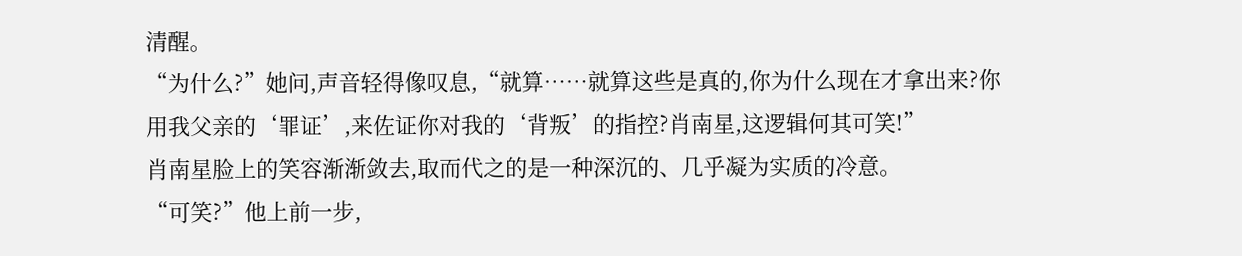清醒。
“为什么?”她问,声音轻得像叹息,“就算……就算这些是真的,你为什么现在才拿出来?你用我父亲的‘罪证’,来佐证你对我的‘背叛’的指控?肖南星,这逻辑何其可笑!”
肖南星脸上的笑容渐渐敛去,取而代之的是一种深沉的、几乎凝为实质的冷意。
“可笑?”他上前一步,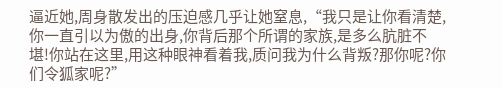逼近她,周身散发出的压迫感几乎让她窒息,“我只是让你看清楚,你一直引以为傲的出身,你背后那个所谓的家族,是多么肮脏不堪!你站在这里,用这种眼神看着我,质问我为什么背叛?那你呢?你们令狐家呢?”